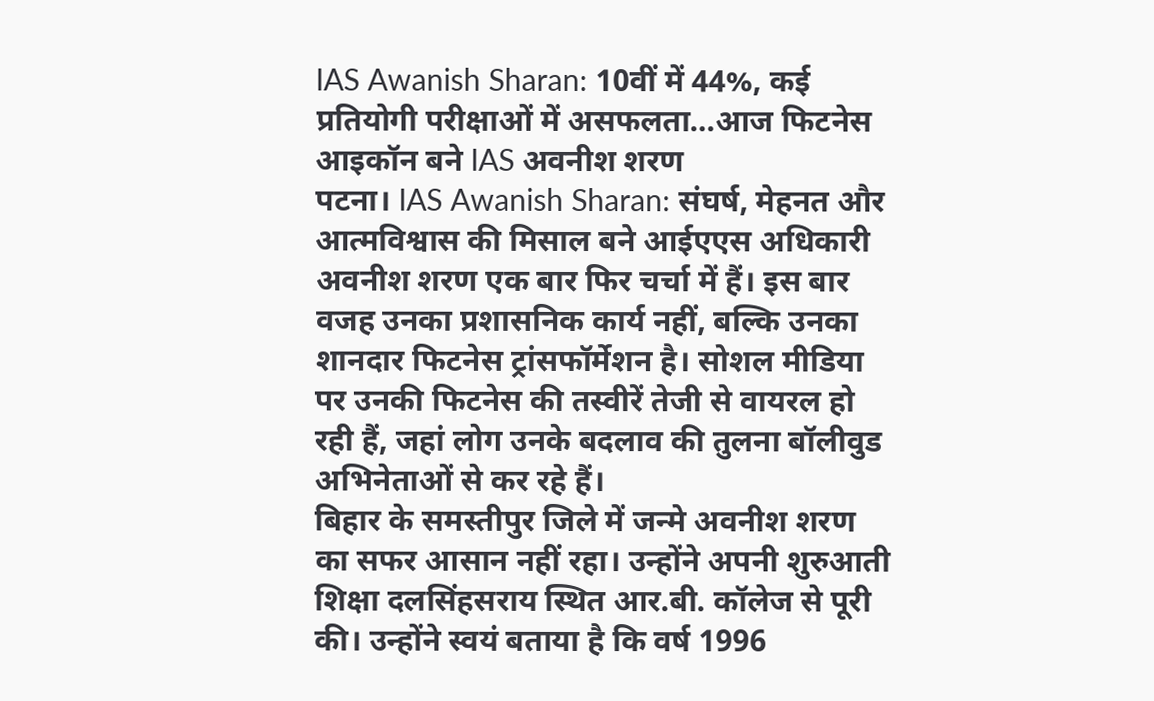IAS Awanish Sharan: 10वीं में 44%, कई प्रतियोगी परीक्षाओं में असफलता…आज फिटनेस आइकॉन बने IAS अवनीश शरण
पटना। IAS Awanish Sharan: संघर्ष, मेहनत और आत्मविश्वास की मिसाल बने आईएएस अधिकारी अवनीश शरण एक बार फिर चर्चा में हैं। इस बार वजह उनका प्रशासनिक कार्य नहीं, बल्कि उनका शानदार फिटनेस ट्रांसफॉर्मेशन है। सोशल मीडिया पर उनकी फिटनेस की तस्वीरें तेजी से वायरल हो रही हैं, जहां लोग उनके बदलाव की तुलना बॉलीवुड अभिनेताओं से कर रहे हैं।
बिहार के समस्तीपुर जिले में जन्मे अवनीश शरण का सफर आसान नहीं रहा। उन्होंने अपनी शुरुआती शिक्षा दलसिंहसराय स्थित आर.बी. कॉलेज से पूरी की। उन्होंने स्वयं बताया है कि वर्ष 1996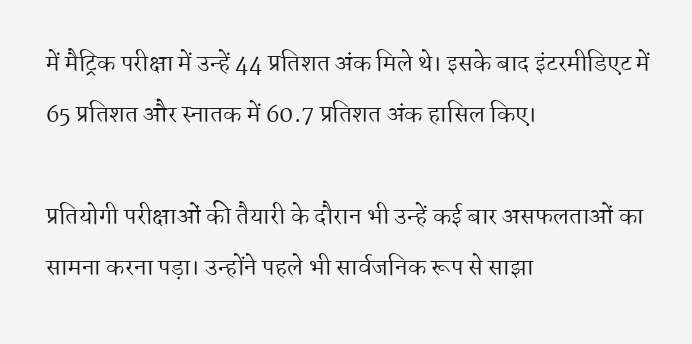में मैट्रिक परीक्षा में उन्हें 44 प्रतिशत अंक मिले थे। इसके बाद इंटरमीडिएट में 65 प्रतिशत और स्नातक में 60.7 प्रतिशत अंक हासिल किए।

प्रतियोगी परीक्षाओं की तैयारी के दौरान भी उन्हें कई बार असफलताओं का सामना करना पड़ा। उन्होंने पहले भी सार्वजनिक रूप से साझा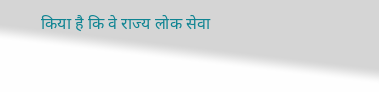किया है कि वे राज्य लोक सेवा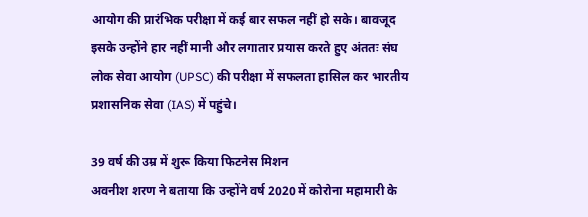आयोग की प्रारंभिक परीक्षा में कई बार सफल नहीं हो सके। बावजूद इसके उन्होंने हार नहीं मानी और लगातार प्रयास करते हुए अंततः संघ लोक सेवा आयोग (UPSC) की परीक्षा में सफलता हासिल कर भारतीय प्रशासनिक सेवा (IAS) में पहुंचे।

39 वर्ष की उम्र में शुरू किया फिटनेस मिशन
अवनीश शरण ने बताया कि उन्होंने वर्ष 2020 में कोरोना महामारी के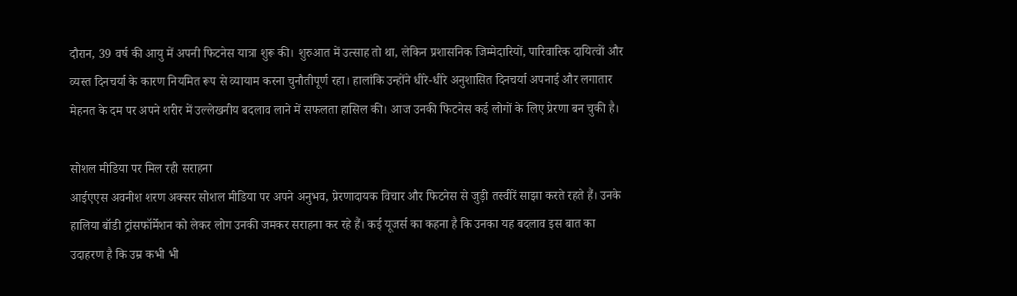दौरान, 39 वर्ष की आयु में अपनी फिटनेस यात्रा शुरू की। शुरुआत में उत्साह तो था, लेकिन प्रशासनिक जिम्मेदारियों, पारिवारिक दायित्वों और व्यस्त दिनचर्या के कारण नियमित रूप से व्यायाम करना चुनौतीपूर्ण रहा। हालांकि उन्होंने धीरे-धीरे अनुशासित दिनचर्या अपनाई और लगातार मेहनत के दम पर अपने शरीर में उल्लेखनीय बदलाव लाने में सफलता हासिल की। आज उनकी फिटनेस कई लोगों के लिए प्रेरणा बन चुकी है।

सोशल मीडिया पर मिल रही सराहना
आईएएस अवनीश शरण अक्सर सोशल मीडिया पर अपने अनुभव, प्रेरणादायक विचार और फिटनेस से जुड़ी तस्वीरें साझा करते रहते हैं। उनके हालिया बॉडी ट्रांसफॉर्मेशन को लेकर लोग उनकी जमकर सराहना कर रहे हैं। कई यूजर्स का कहना है कि उनका यह बदलाव इस बात का उदाहरण है कि उम्र कभी भी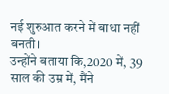नई शुरुआत करने में बाधा नहीं बनती।
उन्होंने बताया कि,2020 में, 39 साल की उम्र में, मैंने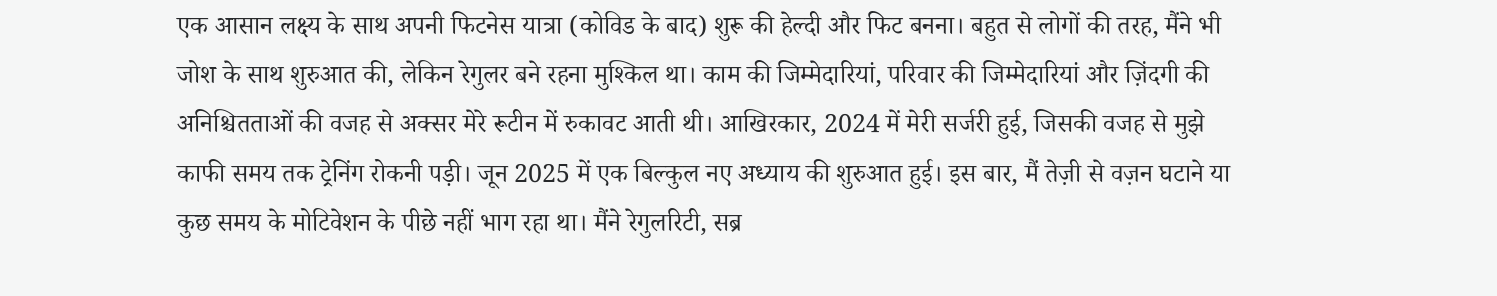एक आसान लक्ष्य के साथ अपनी फिटनेस यात्रा (कोविड के बाद) शुरू की हेल्दी और फिट बनना। बहुत से लोगों की तरह, मैंने भी जोश के साथ शुरुआत की, लेकिन रेगुलर बने रहना मुश्किल था। काम की जिम्मेदारियां, परिवार की जिम्मेदारियां और ज़िंदगी की अनिश्चितताओं की वजह से अक्सर मेरे रूटीन में रुकावट आती थी। आखिरकार, 2024 में मेरी सर्जरी हुई, जिसकी वजह से मुझे काफी समय तक ट्रेनिंग रोकनी पड़ी। जून 2025 में एक बिल्कुल नए अध्याय की शुरुआत हुई। इस बार, मैं तेज़ी से वज़न घटाने या कुछ समय के मोटिवेशन के पीछे नहीं भाग रहा था। मैंने रेगुलरिटी, सब्र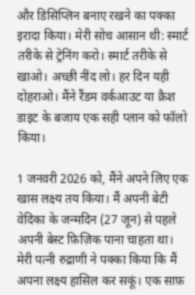और डिसिप्लिन बनाए रखने का पक्का इरादा किया। मेरी सोच आसान थी: स्मार्ट तरीके से ट्रेनिंग करो। स्मार्ट तरीके से खाओ। अच्छी नींद लो। हर दिन यही दोहराओ। मैंने रैंडम वर्कआउट या क्रैश डाइट के बजाय एक सही प्लान को फॉलो किया।

1 जनवरी 2026 को, मैंने अपने लिए एक खास लक्ष्य तय किया। मैं अपनी बेटी वेदिका के जन्मदिन (27 जून) से पहले अपनी बेस्ट फ़िज़िक पाना चाहता था। मेरी पत्नी रुद्राणी ने पक्का किया कि मैं अपना लक्ष्य हासिल कर सकूं। एक साफ़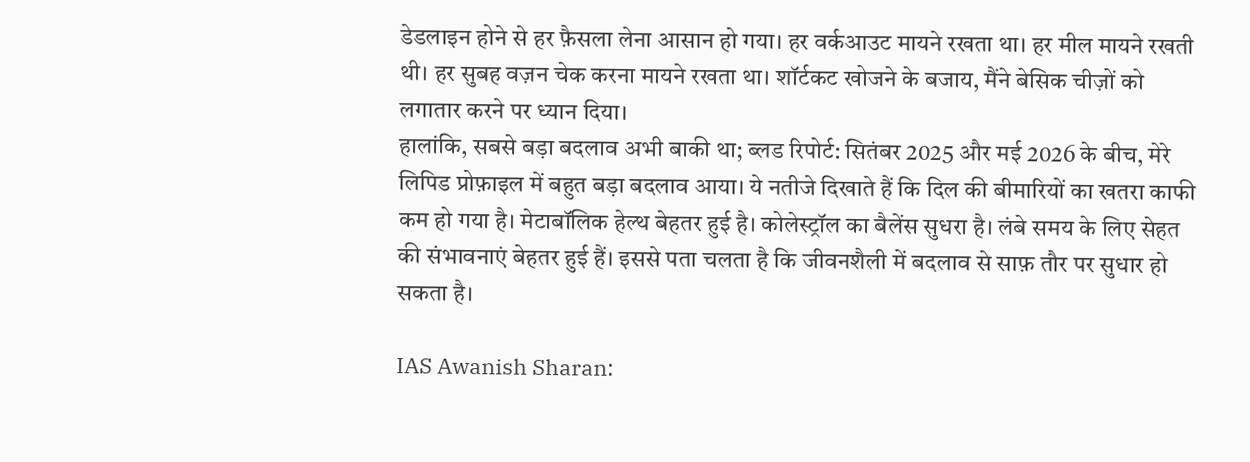डेडलाइन होने से हर फ़ैसला लेना आसान हो गया। हर वर्कआउट मायने रखता था। हर मील मायने रखती थी। हर सुबह वज़न चेक करना मायने रखता था। शॉर्टकट खोजने के बजाय, मैंने बेसिक चीज़ों को लगातार करने पर ध्यान दिया।
हालांकि, सबसे बड़ा बदलाव अभी बाकी था; ब्लड रिपोर्ट: सितंबर 2025 और मई 2026 के बीच, मेरे लिपिड प्रोफ़ाइल में बहुत बड़ा बदलाव आया। ये नतीजे दिखाते हैं कि दिल की बीमारियों का खतरा काफी कम हो गया है। मेटाबॉलिक हेल्थ बेहतर हुई है। कोलेस्ट्रॉल का बैलेंस सुधरा है। लंबे समय के लिए सेहत की संभावनाएं बेहतर हुई हैं। इससे पता चलता है कि जीवनशैली में बदलाव से साफ़ तौर पर सुधार हो सकता है।

IAS Awanish Sharan: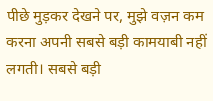पीछे मुड़कर देखने पर, मुझे वज़न कम करना अपनी सबसे बड़ी कामयाबी नहीं लगती। सबसे बड़ी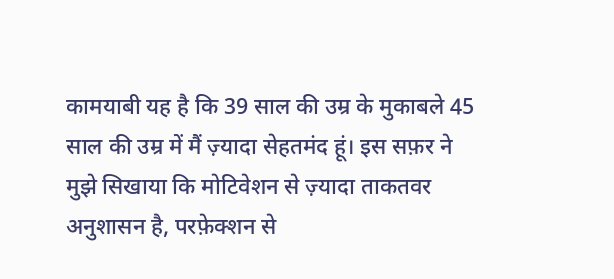कामयाबी यह है कि 39 साल की उम्र के मुकाबले 45 साल की उम्र में मैं ज़्यादा सेहतमंद हूं। इस सफ़र ने मुझे सिखाया कि मोटिवेशन से ज़्यादा ताकतवर अनुशासन है, परफ़ेक्शन से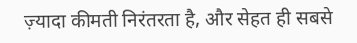ज़्यादा कीमती निरंतरता है, और सेहत ही सबसे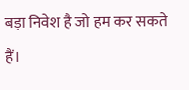बड़ा निवेश है जो हम कर सकते हैं।